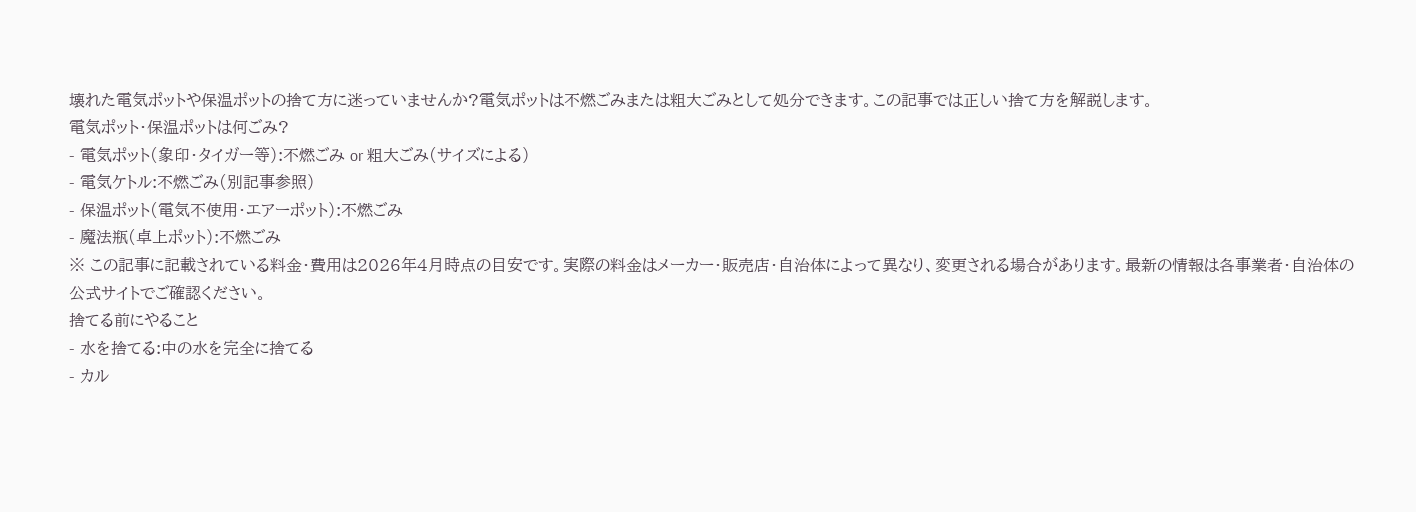壊れた電気ポットや保温ポットの捨て方に迷っていませんか?電気ポットは不燃ごみまたは粗大ごみとして処分できます。この記事では正しい捨て方を解説します。
電気ポット・保温ポットは何ごみ?
- 電気ポット(象印・タイガー等):不燃ごみ or 粗大ごみ(サイズによる)
- 電気ケトル:不燃ごみ(別記事参照)
- 保温ポット(電気不使用・エアーポット):不燃ごみ
- 魔法瓶(卓上ポット):不燃ごみ
※ この記事に記載されている料金・費用は2026年4月時点の目安です。実際の料金はメーカー・販売店・自治体によって異なり、変更される場合があります。最新の情報は各事業者・自治体の公式サイトでご確認ください。
捨てる前にやること
- 水を捨てる:中の水を完全に捨てる
- カル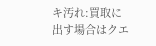キ汚れ:買取に出す場合はクエ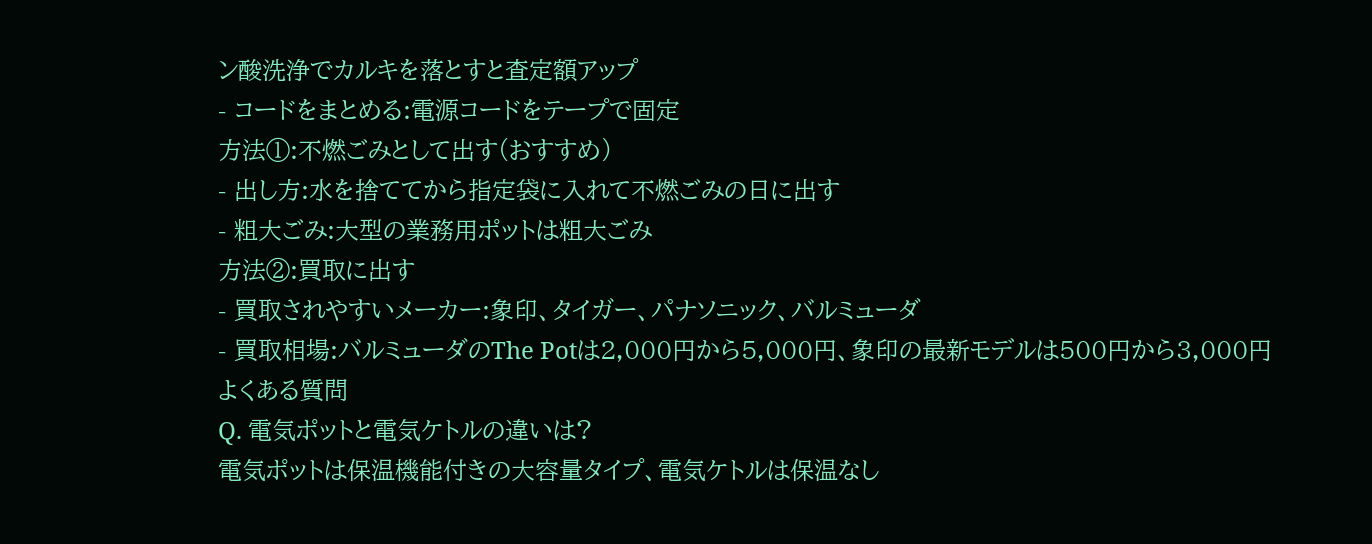ン酸洗浄でカルキを落とすと査定額アップ
- コードをまとめる:電源コードをテープで固定
方法①:不燃ごみとして出す(おすすめ)
- 出し方:水を捨ててから指定袋に入れて不燃ごみの日に出す
- 粗大ごみ:大型の業務用ポットは粗大ごみ
方法②:買取に出す
- 買取されやすいメーカー:象印、タイガー、パナソニック、バルミューダ
- 買取相場:バルミューダのThe Potは2,000円から5,000円、象印の最新モデルは500円から3,000円
よくある質問
Q. 電気ポットと電気ケトルの違いは?
電気ポットは保温機能付きの大容量タイプ、電気ケトルは保温なし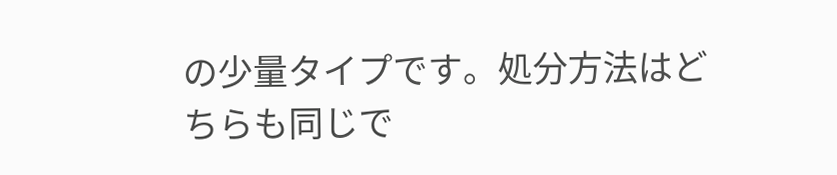の少量タイプです。処分方法はどちらも同じで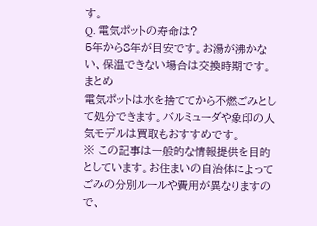す。
Q. 電気ポットの寿命は?
5年から8年が目安です。お湯が沸かない、保温できない場合は交換時期です。
まとめ
電気ポットは水を捨ててから不燃ごみとして処分できます。バルミューダや象印の人気モデルは買取もおすすめです。
※ この記事は一般的な情報提供を目的としています。お住まいの自治体によってごみの分別ルールや費用が異なりますので、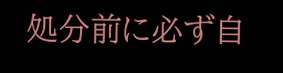処分前に必ず自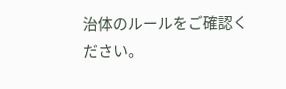治体のルールをご確認ください。